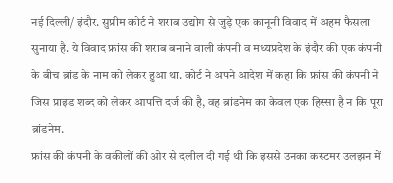नई दिल्ली/ इंदौर. सुप्रीम कोर्ट ने शराब उद्योग से जुड़े एक कानूनी विवाद में अहम फैसला सुनाया है. ये विवाद फ्रांस की शराब बनाने वाली कंपनी व मध्यप्रदेश के इंदौर की एक कंपनी के बीच ब्रांड के नाम को लेकर हुआ था. कोर्ट ने अपने आदेश में कहा कि फ्रांस की कंपनी ने जिस प्राइड शब्द को लेकर आपत्ति दर्ज की है, वह ब्रांडनेम का केवल एक हिस्सा है न कि पूरा ब्रांडनेम.
फ्रांस की कंपनी के वकीलों की ओर से दलील दी गई थी कि इससे उनका कस्टमर उलझन में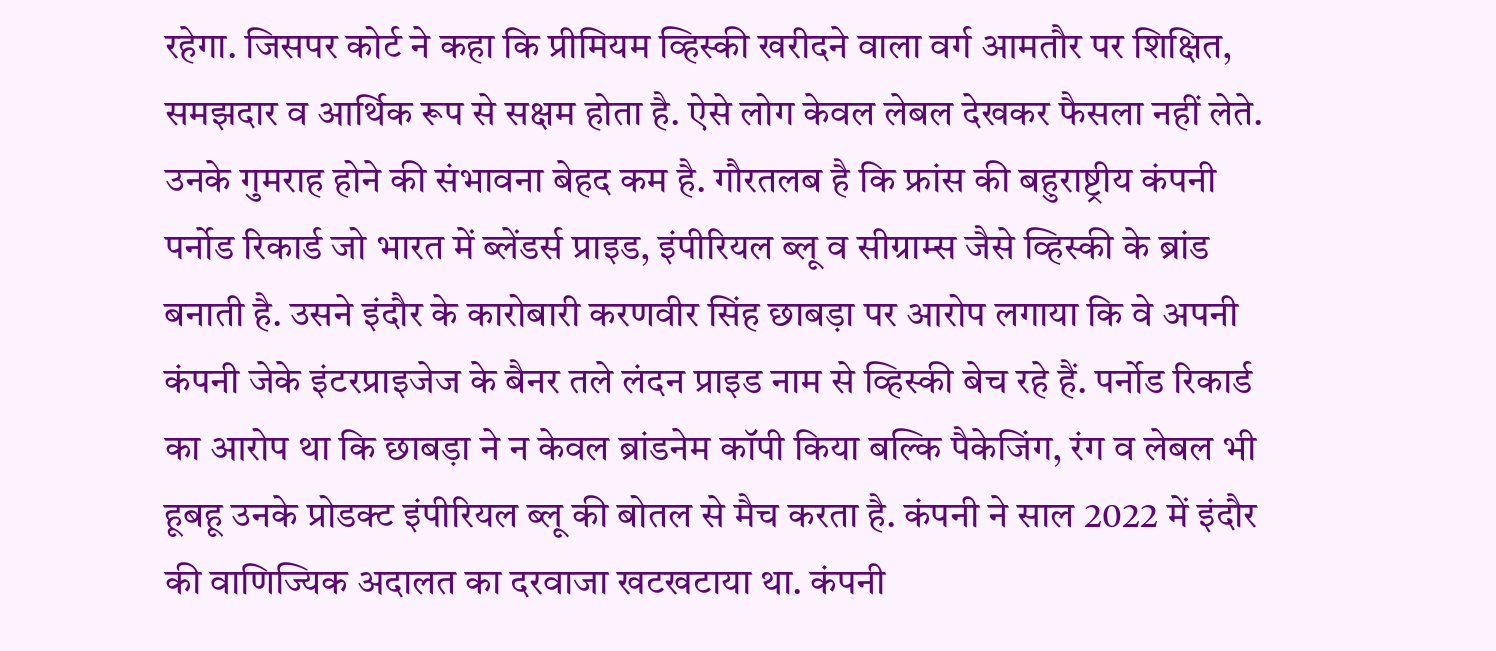रहेगा. जिसपर कोर्ट ने कहा कि प्रीमियम व्हिस्की खरीदने वाला वर्ग आमतौर पर शिक्षित, समझदार व आर्थिक रूप से सक्षम होता है. ऐसे लोग केवल लेबल देखकर फैसला नहीं लेते. उनके गुमराह होने की संभावना बेहद कम है. गौरतलब है कि फ्रांस की बहुराष्ट्रीय कंपनी पर्नोड रिकार्ड जो भारत में ब्लेंडर्स प्राइड, इंपीरियल ब्लू व सीग्राम्स जैसे व्हिस्की के ब्रांड बनाती है. उसने इंदौर के कारोबारी करणवीर सिंह छाबड़ा पर आरोप लगाया कि वे अपनी कंपनी जेके इंटरप्राइजेज के बैनर तले लंदन प्राइड नाम से व्हिस्की बेच रहे हैं. पर्नोड रिकार्ड का आरोप था कि छाबड़ा ने न केवल ब्रांडनेम कॉपी किया बल्कि पैकेजिंग, रंग व लेबल भी हूबहू उनके प्रोडक्ट इंपीरियल ब्लू की बोतल से मैच करता है. कंपनी ने साल 2022 में इंदौर की वाणिज्यिक अदालत का दरवाजा खटखटाया था. कंपनी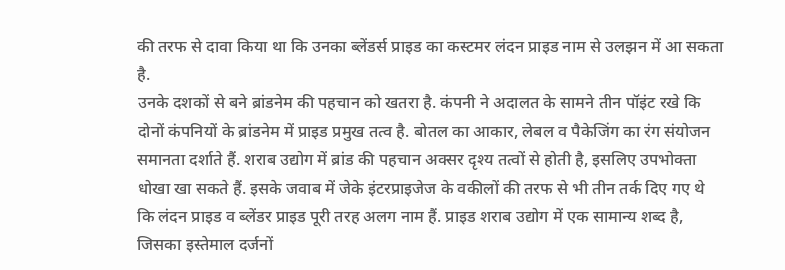की तरफ से दावा किया था कि उनका ब्लेंडर्स प्राइड का कस्टमर लंदन प्राइड नाम से उलझन में आ सकता है.
उनके दशकों से बने ब्रांडनेम की पहचान को खतरा है. कंपनी ने अदालत के सामने तीन पॉइंट रखे कि दोनों कंपनियों के ब्रांडनेम में प्राइड प्रमुख तत्व है. बोतल का आकार, लेबल व पैकेजिंग का रंग संयोजन समानता दर्शाते हैं. शराब उद्योग में ब्रांड की पहचान अक्सर दृश्य तत्वों से होती है, इसलिए उपभोक्ता धोखा खा सकते हैं. इसके जवाब में जेके इंटरप्राइजेज के वकीलों की तरफ से भी तीन तर्क दिए गए थे कि लंदन प्राइड व ब्लेंडर प्राइड पूरी तरह अलग नाम हैं. प्राइड शराब उद्योग में एक सामान्य शब्द है, जिसका इस्तेमाल दर्जनों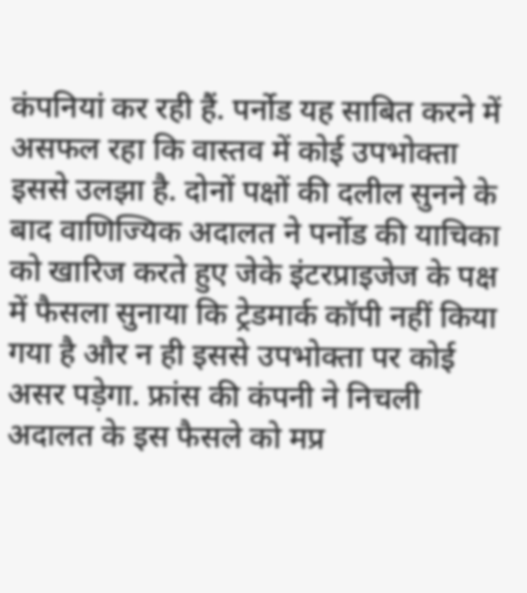कंपनियां कर रही हैं. पर्नोड यह साबित करने में असफल रहा कि वास्तव में कोई उपभोक्ता इससे उलझा है. दोनों पक्षों की दलील सुनने के बाद वाणिज्यिक अदालत ने पर्नोड की याचिका को खारिज करते हुए जेके इंटरप्राइजेज के पक्ष में फैसला सुनाया कि ट्रेडमार्क कॉपी नहीं किया गया है और न ही इससे उपभोक्ता पर कोई असर पड़ेगा. फ्रांस की कंपनी ने निचली अदालत के इस फैसले को मप्र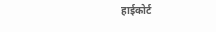हाईकोर्ट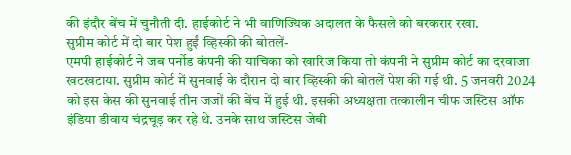की इंदौर बेंच में चुनौती दी. हाईकोर्ट ने भी वाणिज्यिक अदालत के फैसले को बरकरार रखा.
सुप्रीम कोर्ट में दो बार पेश हुईं व्हिस्की की बोतलें-
एमपी हाईकोर्ट ने जब पर्नोड कंपनी की याचिका को खारिज किया तो कंपनी ने सुप्रीम कोर्ट का दरवाजा खटखटाया. सुप्रीम कोर्ट में सुनवाई के दौरान दो बार व्हिस्की की बोतलें पेश की गई थी. 5 जनवरी 2024 को इस केस की सुनवाई तीन जजों की बेंच में हुई थी. इसकी अध्यक्षता तत्कालीन चीफ जस्टिस ऑफ इंडिया डीवाय चंद्रचूड़ कर रहे थे. उनके साथ जस्टिस जेबी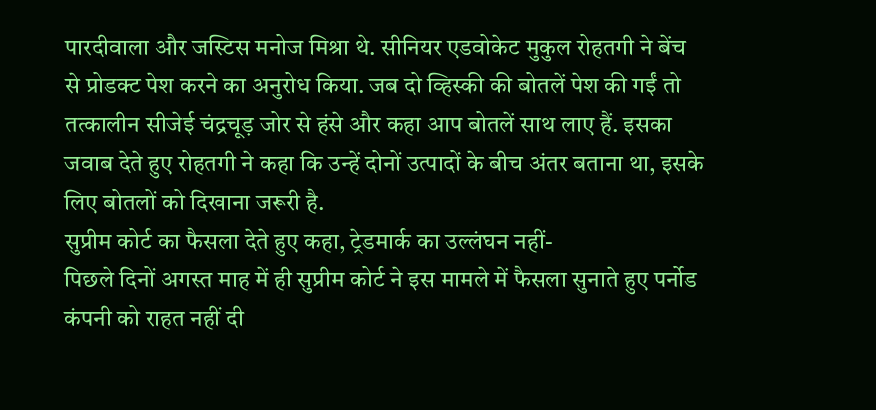पारदीवाला और जस्टिस मनोज मिश्रा थे. सीनियर एडवोकेट मुकुल रोहतगी ने बेंच से प्रोडक्ट पेश करने का अनुरोध किया. जब दो व्हिस्की की बोतलें पेश की गईं तो तत्कालीन सीजेई चंद्रचूड़ जोर से हंसे और कहा आप बोतलें साथ लाए हैं. इसका जवाब देते हुए रोहतगी ने कहा कि उन्हें दोनों उत्पादों के बीच अंतर बताना था, इसके लिए बोतलों को दिखाना जरूरी है.
सुप्रीम कोर्ट का फैसला देते हुए कहा, ट्रेडमार्क का उल्लंघन नहीं-
पिछले दिनों अगस्त माह में ही सुप्रीम कोर्ट ने इस मामले में फैसला सुनाते हुए पर्नोड कंपनी को राहत नहीं दी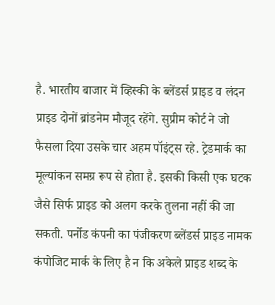है. भारतीय बाजार में व्हिस्की के ब्लेंडर्स प्राइड व लंदन प्राइड दोनों ब्रांडनेम मौजूद रहेंगे. सुप्रीम कोर्ट ने जो फैसला दिया उसके चार अहम पॉइंट्स रहे. ट्रेडमार्क का मूल्यांकन समग्र रूप से होता है. इसकी किसी एक घटक जैसे सिर्फ प्राइड को अलग करके तुलना नहीं की जा सकती. पर्नोड कंपनी का पंजीकरण ब्लेंडर्स प्राइड नामक कंपोजिट मार्क के लिए है न कि अकेले प्राइड शब्द के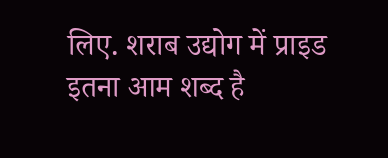लिए. शराब उद्योग में प्राइड इतना आम शब्द है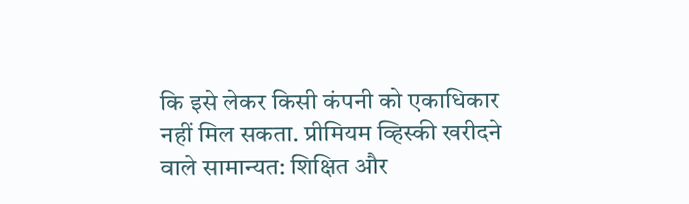कि इसे लेकर किसी कंपनी को एकाधिकार नहीं मिल सकता. प्रीमियम व्हिस्की खरीदने वाले सामान्यत: शिक्षित और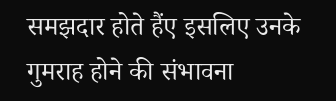समझदार होते हैंए इसलिए उनके गुमराह होने की संभावना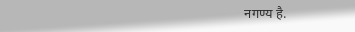नगण्य है.